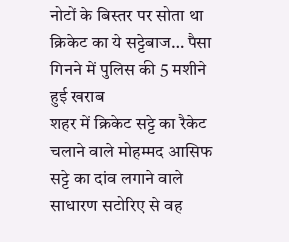नोटों के बिस्तर पर सोता था क्रिकेट का ये सट्टेबाज… पैसा गिनने में पुलिस की 5 मशीने हुई खराब
शहर में क्रिकेट सट्टे का रैकेट चलाने वाले मोहम्मद आसिफ सट्टे का दांव लगाने वाले साधारण सटोरिए से वह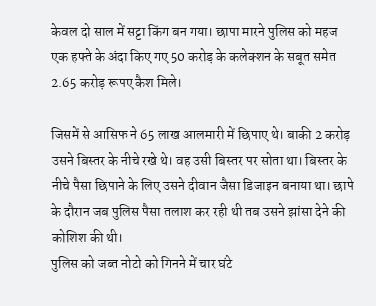केवल दो साल में सट्टा किंग बन गया। छापा मारने पुलिस को महज एक हफ्ते के अंदा किए गए 50 करोड़ के कलेक्शन के सबूत समेत 2.65 करोड़ रूपए कैश मिले।

जिसमें से आसिफ ने 65 लाख आलमारी में छिपाए थे। बाकी 2 करोड़ उसने बिस्तर के नीचे रखे थे। वह उसी बिस्तर पर सोता था। बिस्तर के नीचे पैसा छिपाने के लिए उसने दीवान जैसा डिजाइन बनाया था। छापे के दौरान जब पुलिस पैसा तलाश कर रही थी तब उसने झांसा देने की कोशिश की थी।
पुलिस को जब्त नोटो को गिनने में चार घंटे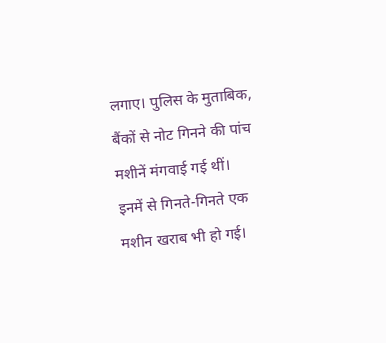लगाए। पुलिस के मुताबिक, बैंकों से नोट गिनने की पांच मशीनें मंगवाई गई थीं। इनमें से गिनते-गिनते एक मशीन खराब भी हो गई।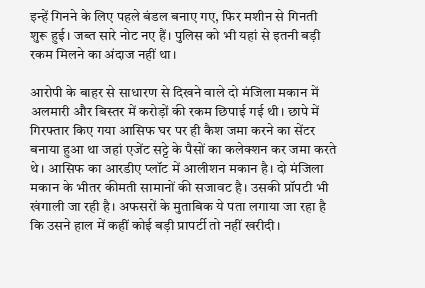इन्हें गिनने के लिए पहले बंडल बनाए गए, फिर मशीन से गिनती शुरू हुई। जब्त सारे नोट नए हैं। पुलिस को भी यहां से इतनी बड़ी रकम मिलने का अंदाज नहीं था।

आरोपी के बाहर से साधारण से दिखने वाले दो मंजिला मकान में अलमारी और बिस्तर में करोड़ों की रकम छिपाई गई थी। छापे में गिरफ्तार किए गया आसिफ घर पर ही कैश जमा करने का सेंटर बनाया हुआ था जहां एजेंट सट्टे के पैसों का कलेक्शन कर जमा करते थे। आसिफ का आरडीए प्लॉट में आलीशन मकान है। दो मंजिला मकान के भीतर कीमती सामानों की सजावट है। उसकी प्रॉपटी भी खंगाली जा रही है। अफसरों के मुताबिक ये पता लगाया जा रहा है कि उसने हाल में कहीं कोई बड़ी प्रापर्टी तो नहीं खरीदी।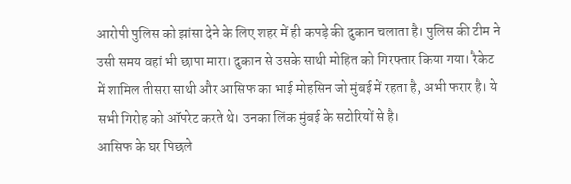आरोपी पुलिस को झांसा देने के लिए शहर में ही कपड़े की दुकान चलाता है। पुलिस की टीम ने उसी समय वहां भी छापा मारा। दुकान से उसके साथी मोहित को गिरफ्तार किया गया। रैकेट में शामिल तीसरा साथी और आसिफ का भाई मोहसिन जो मुंबई में रहता है, अभी फरार है। ये सभी गिरोह को ऑपरेट करते थे। उनका लिंक मुंबई के सटोरियों से है।
आसिफ के घर पिछले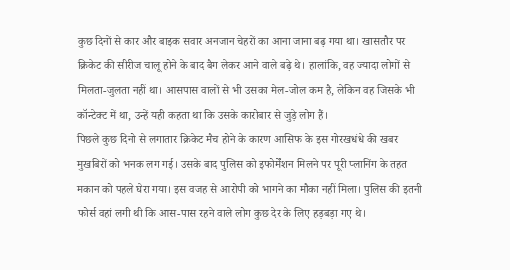कुछ दिनों से कार और बाइक सवार अनजान चेहरों का आना जाना बढ़ गया था। खासतौर पर क्रिकेट की सीरीज चालू होने के बाद बैग लेकर आने वाले बढ़े थे। हालांकि, वह ज्यादा लोगों से मिलता-जुलता नहीं था। आसपास वालों से भी उसका मेल-जोल कम है, लेकिन वह जिसके भी कॉन्टेक्ट में था, उन्हें यही कहता था कि उसके कारोबार से जुड़े लोग हैं।
पिछले कुछ दिनो से लगातार क्रिकेट मैच होने के कारण आसिफ के इस गोरखधंधे की खबर मुखबिरों को भनक लग गई। उसके बाद पुलिस को इफोर्मेंशन मिलने पर पूरी प्लानिंग के तहत मकान को पहले घेरा गया। इस वजह से आरोपी को भागने का मौका नहीं मिला। पुलिस की इतनी फोर्स वहां लगी थी कि आस-पास रहने वाले लोग कुछ देर के लिए हड़बड़ा गए थे।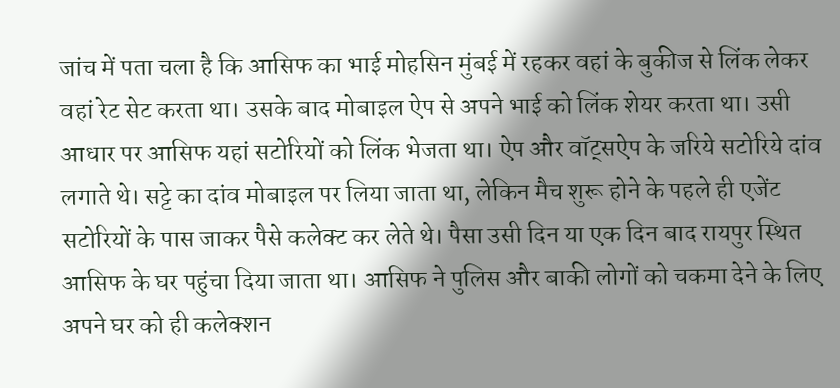जांच में पता चला है कि आसिफ का भाई मोहसिन मुंबई में रहकर वहां के बुकीज से लिंक लेकर वहां रेट सेट करता था। उसके बाद मोबाइल ऐप से अपने भाई को लिंक शेयर करता था। उसी आधार पर आसिफ यहां सटोरियों को लिंक भेजता था। ऐप और वॉट्सऐप के जरिये सटोरिये दांव लगाते थे। सट्टे का दांव मोबाइल पर लिया जाता था, लेकिन मैच शुरू होने के पहले ही एजेंट सटोरियों के पास जाकर पैसे कलेक्ट कर लेते थे। पैसा उसी दिन या एक दिन बाद रायपुर स्थित आसिफ के घर पहुंचा दिया जाता था। आसिफ ने पुलिस और बाकी लोगों को चकमा देने के लिए अपने घर को ही कलेक्शन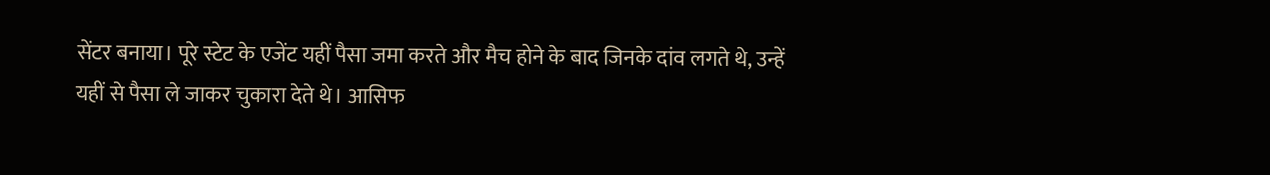सेंटर बनाया। पूरे स्टेट के एजेंट यहीं पैसा जमा करते और मैच होने के बाद जिनके दांव लगते थे, उन्हें यहीं से पैसा ले जाकर चुकारा देते थे। आसिफ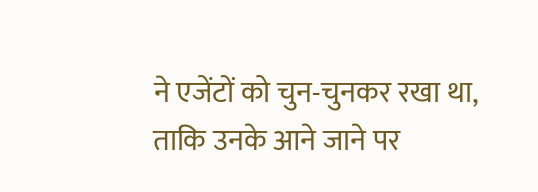ने एजेंटों को चुन-चुनकर रखा था, ताकि उनके आने जाने पर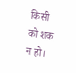किसी को शक न हो।